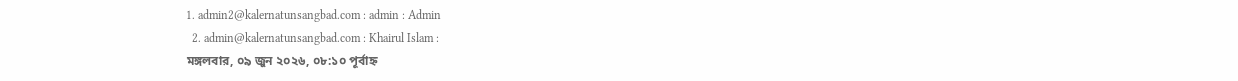1. admin2@kalernatunsangbad.com : admin : Admin
  2. admin@kalernatunsangbad.com : Khairul Islam :
মঙ্গলবার, ০৯ জুন ২০২৬, ০৮:১০ পূর্বাহ্ন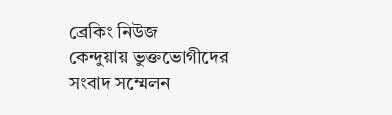ব্রেকিং নিউজ
কেন্দুয়ায় ভুক্তভোগীদের সংবাদ সম্মেলন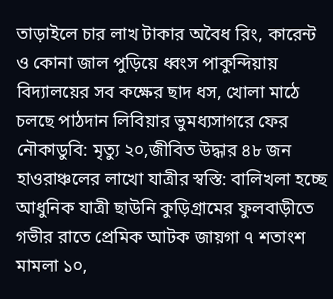তাড়াইলে চার লাখ টাকার অবৈধ রিং, কারেন্ট ও কোনা জাল পুড়িয়ে ধ্বংস পাকুন্দিয়ায় বিদ্যালয়ের সব কক্ষের ছাদ ধস, খোলা মাঠে চলছে পাঠদান লিবিয়ার ভুমধ্যসাগরে ফের নৌকাডুবি: মৃত্যু ২০,জীবিত উদ্ধার ৪৮ জন হাওরাঞ্চলের লাখো যাত্রীর স্বস্তি: বালিখলা হচ্ছে আধুনিক যাত্রী ছাউনি কুড়িগ্রামের ফুলবাড়ীতে গভীর রাতে প্রেমিক আটক জায়গা ৭ শতাংশ মামলা ১০,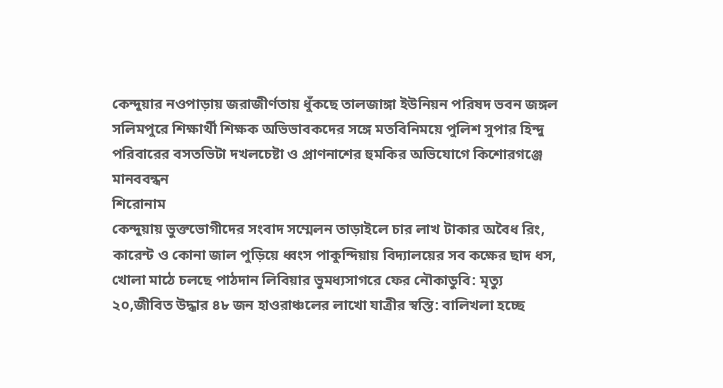কেন্দুয়ার নওপাড়ায় জরাজীর্ণতায় ধুঁকছে তালজাঙ্গা ইউনিয়ন পরিষদ ভবন জঙ্গল সলিমপুরে শিক্ষার্থী শিক্ষক অভিভাবকদের সঙ্গে মতবিনিময়ে পুলিশ সুপার হিন্দু পরিবারের বসতভিটা দখলচেষ্টা ও প্রাণনাশের হুমকির অভিযোগে কিশোরগঞ্জে মানববন্ধন
শিরোনাম
কেন্দুয়ায় ভুক্তভোগীদের সংবাদ সম্মেলন তাড়াইলে চার লাখ টাকার অবৈধ রিং, কারেন্ট ও কোনা জাল পুড়িয়ে ধ্বংস পাকুন্দিয়ায় বিদ্যালয়ের সব কক্ষের ছাদ ধস, খোলা মাঠে চলছে পাঠদান লিবিয়ার ভুমধ্যসাগরে ফের নৌকাডুবি: মৃত্যু ২০,জীবিত উদ্ধার ৪৮ জন হাওরাঞ্চলের লাখো যাত্রীর স্বস্তি: বালিখলা হচ্ছে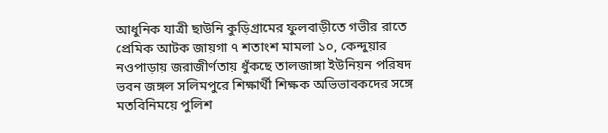আধুনিক যাত্রী ছাউনি কুড়িগ্রামের ফুলবাড়ীতে গভীর রাতে প্রেমিক আটক জায়গা ৭ শতাংশ মামলা ১০, কেন্দুয়ার নওপাড়ায় জরাজীর্ণতায় ধুঁকছে তালজাঙ্গা ইউনিয়ন পরিষদ ভবন জঙ্গল সলিমপুরে শিক্ষার্থী শিক্ষক অভিভাবকদের সঙ্গে মতবিনিময়ে পুলিশ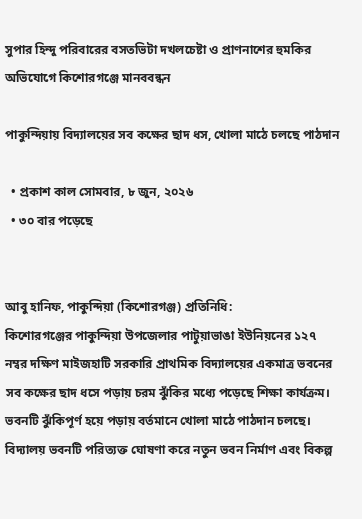সুপার হিন্দু পরিবারের বসতভিটা দখলচেষ্টা ও প্রাণনাশের হুমকির অভিযোগে কিশোরগঞ্জে মানববন্ধন

পাকুন্দিয়ায় বিদ্যালয়ের সব কক্ষের ছাদ ধস, খোলা মাঠে চলছে পাঠদান

  • প্রকাশ কাল সোমবার, ৮ জুন, ২০২৬
  • ৩০ বার পড়েছে


আবু হানিফ, পাকুন্দিয়া (কিশোরগঞ্জ) প্রতিনিধি:
কিশোরগঞ্জের পাকুন্দিয়া উপজেলার পাটুয়াভাঙা ইউনিয়নের ১২৭ নম্বর দক্ষিণ মাইজহাটি সরকারি প্রাথমিক বিদ্যালয়ের একমাত্র ভবনের সব কক্ষের ছাদ ধসে পড়ায় চরম ঝুঁকির মধ্যে পড়েছে শিক্ষা কার্যক্রম। ভবনটি ঝুঁকিপূর্ণ হয়ে পড়ায় বর্তমানে খোলা মাঠে পাঠদান চলছে। বিদ্যালয় ভবনটি পরিত্যক্ত ঘোষণা করে নতুন ভবন নির্মাণ এবং বিকল্প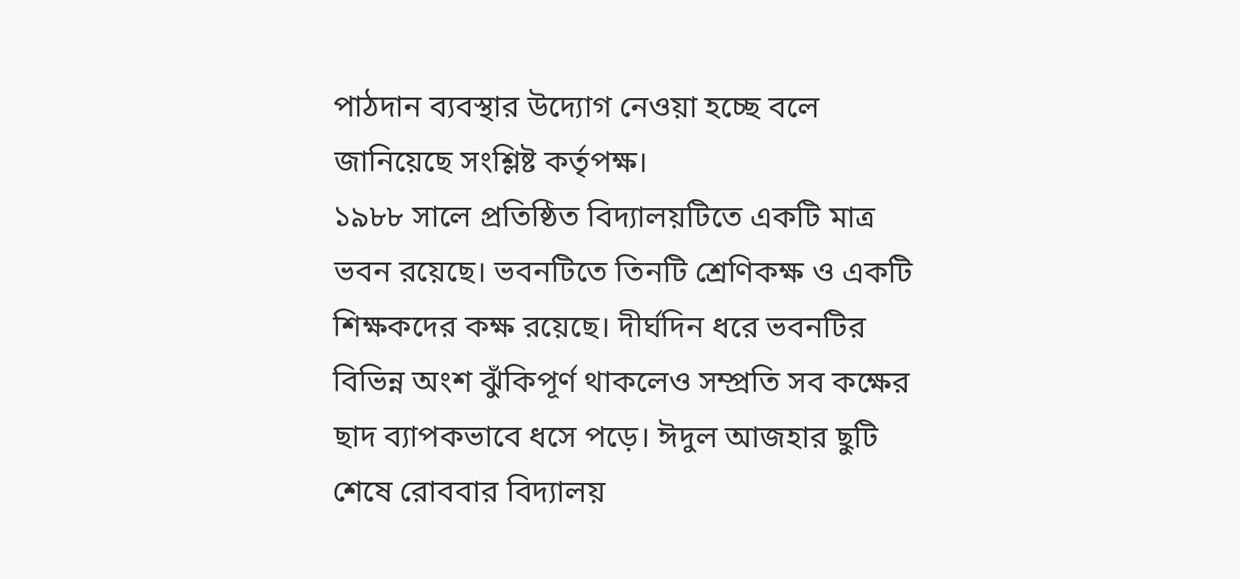পাঠদান ব্যবস্থার উদ্যোগ নেওয়া হচ্ছে বলে জানিয়েছে সংশ্লিষ্ট কর্তৃপক্ষ।
১৯৮৮ সালে প্রতিষ্ঠিত বিদ্যালয়টিতে একটি মাত্র ভবন রয়েছে। ভবনটিতে তিনটি শ্রেণিকক্ষ ও একটি শিক্ষকদের কক্ষ রয়েছে। দীর্ঘদিন ধরে ভবনটির বিভিন্ন অংশ ঝুঁকিপূর্ণ থাকলেও সম্প্রতি সব কক্ষের ছাদ ব্যাপকভাবে ধসে পড়ে। ঈদুল আজহার ছুটি শেষে রোববার বিদ্যালয়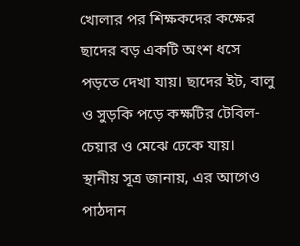খোলার পর শিক্ষকদের কক্ষের ছাদের বড় একটি অংশ ধসে পড়তে দেখা যায়। ছাদের ইট, বালু ও সুড়কি পড়ে কক্ষটির টেবিল-চেয়ার ও মেঝে ঢেকে যায়।
স্থানীয় সূত্র জানায়, এর আগেও পাঠদান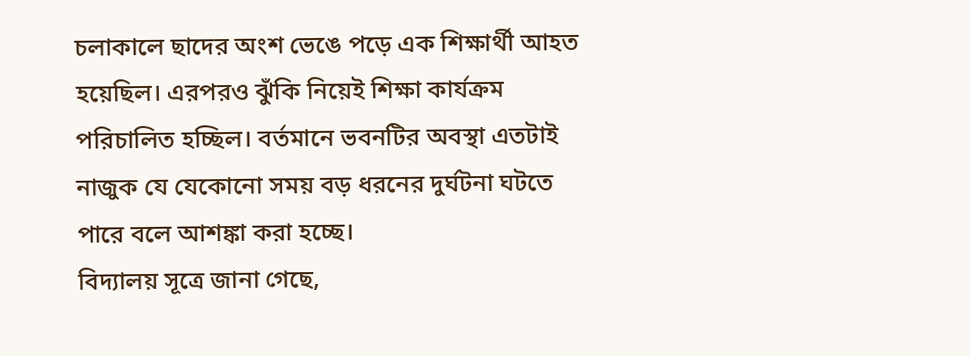চলাকালে ছাদের অংশ ভেঙে পড়ে এক শিক্ষার্থী আহত হয়েছিল। এরপরও ঝুঁকি নিয়েই শিক্ষা কার্যক্রম পরিচালিত হচ্ছিল। বর্তমানে ভবনটির অবস্থা এতটাই নাজুক যে যেকোনো সময় বড় ধরনের দুর্ঘটনা ঘটতে পারে বলে আশঙ্কা করা হচ্ছে।
বিদ্যালয় সূত্রে জানা গেছে,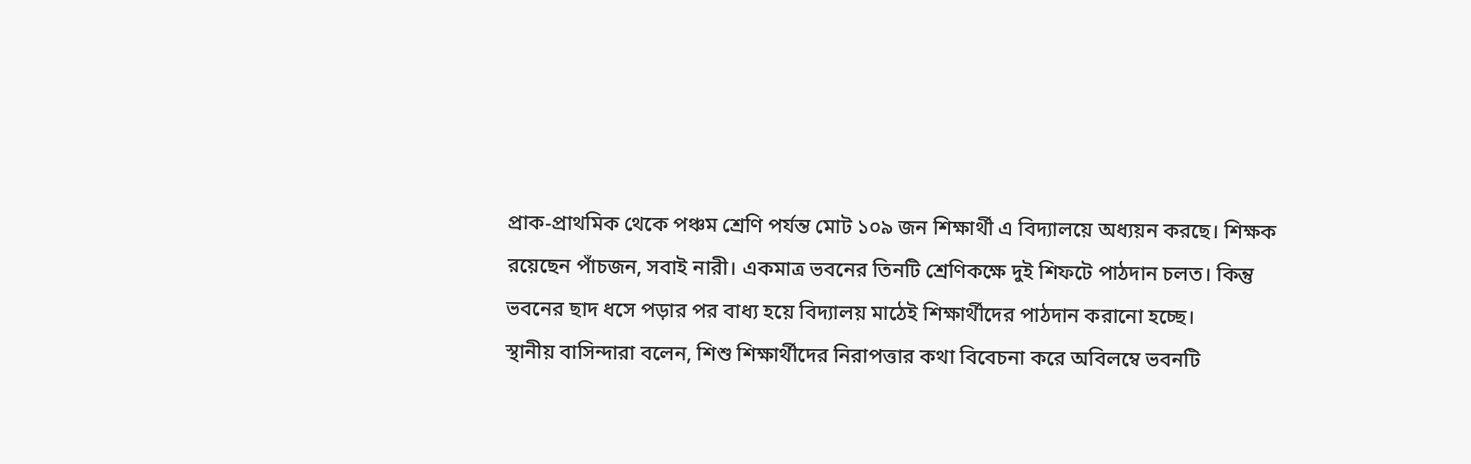প্রাক-প্রাথমিক থেকে পঞ্চম শ্রেণি পর্যন্ত মোট ১০৯ জন শিক্ষার্থী এ বিদ্যালয়ে অধ্যয়ন করছে। শিক্ষক রয়েছেন পাঁচজন, সবাই নারী। একমাত্র ভবনের তিনটি শ্রেণিকক্ষে দুই শিফটে পাঠদান চলত। কিন্তু ভবনের ছাদ ধসে পড়ার পর বাধ্য হয়ে বিদ্যালয় মাঠেই শিক্ষার্থীদের পাঠদান করানো হচ্ছে।
স্থানীয় বাসিন্দারা বলেন, শিশু শিক্ষার্থীদের নিরাপত্তার কথা বিবেচনা করে অবিলম্বে ভবনটি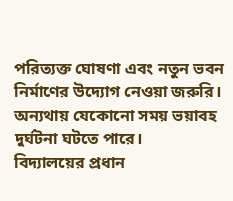পরিত্যক্ত ঘোষণা এবং নতুন ভবন নির্মাণের উদ্যোগ নেওয়া জরুরি। অন্যথায় যেকোনো সময় ভয়াবহ দুর্ঘটনা ঘটতে পারে।
বিদ্যালয়ের প্রধান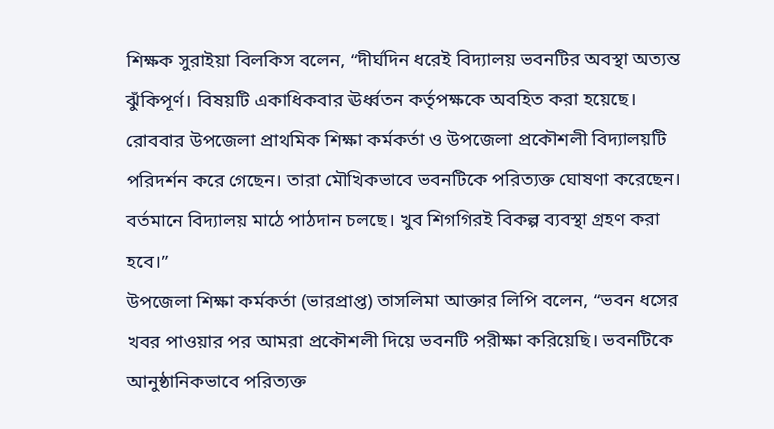শিক্ষক সুরাইয়া বিলকিস বলেন, “দীর্ঘদিন ধরেই বিদ্যালয় ভবনটির অবস্থা অত্যন্ত ঝুঁকিপূর্ণ। বিষয়টি একাধিকবার ঊর্ধ্বতন কর্তৃপক্ষকে অবহিত করা হয়েছে। রোববার উপজেলা প্রাথমিক শিক্ষা কর্মকর্তা ও উপজেলা প্রকৌশলী বিদ্যালয়টি পরিদর্শন করে গেছেন। তারা মৌখিকভাবে ভবনটিকে পরিত্যক্ত ঘোষণা করেছেন। বর্তমানে বিদ্যালয় মাঠে পাঠদান চলছে। খুব শিগগিরই বিকল্প ব্যবস্থা গ্রহণ করা হবে।”
উপজেলা শিক্ষা কর্মকর্তা (ভারপ্রাপ্ত) তাসলিমা আক্তার লিপি বলেন, “ভবন ধসের খবর পাওয়ার পর আমরা প্রকৌশলী দিয়ে ভবনটি পরীক্ষা করিয়েছি। ভবনটিকে আনুষ্ঠানিকভাবে পরিত্যক্ত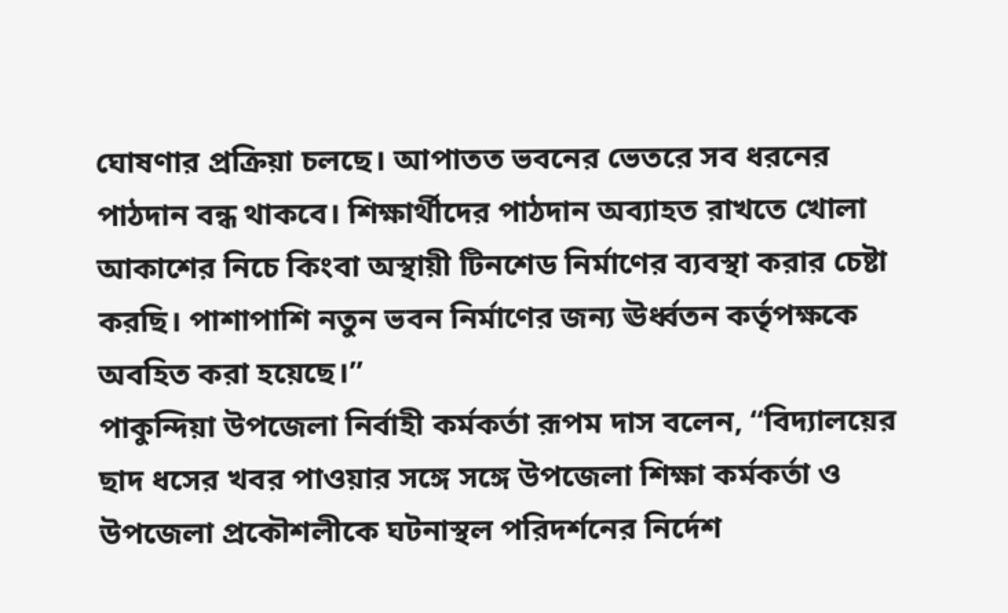ঘোষণার প্রক্রিয়া চলছে। আপাতত ভবনের ভেতরে সব ধরনের পাঠদান বন্ধ থাকবে। শিক্ষার্থীদের পাঠদান অব্যাহত রাখতে খোলা আকাশের নিচে কিংবা অস্থায়ী টিনশেড নির্মাণের ব্যবস্থা করার চেষ্টা করছি। পাশাপাশি নতুন ভবন নির্মাণের জন্য ঊর্ধ্বতন কর্তৃপক্ষকে অবহিত করা হয়েছে।”
পাকুন্দিয়া উপজেলা নির্বাহী কর্মকর্তা রূপম দাস বলেন, “বিদ্যালয়ের ছাদ ধসের খবর পাওয়ার সঙ্গে সঙ্গে উপজেলা শিক্ষা কর্মকর্তা ও উপজেলা প্রকৌশলীকে ঘটনাস্থল পরিদর্শনের নির্দেশ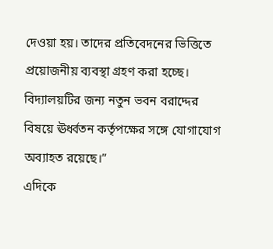দেওয়া হয়। তাদের প্রতিবেদনের ভিত্তিতে প্রয়োজনীয় ব্যবস্থা গ্রহণ করা হচ্ছে। বিদ্যালয়টির জন্য নতুন ভবন বরাদ্দের বিষয়ে ঊর্ধ্বতন কর্তৃপক্ষের সঙ্গে যোগাযোগ অব্যাহত রয়েছে।”
এদিকে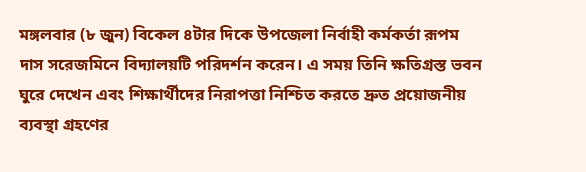মঙ্গলবার (৮ জুন) বিকেল ৪টার দিকে উপজেলা নির্বাহী কর্মকর্তা রূপম দাস সরেজমিনে বিদ্যালয়টি পরিদর্শন করেন। এ সময় তিনি ক্ষতিগ্রস্ত ভবন ঘুরে দেখেন এবং শিক্ষার্থীদের নিরাপত্তা নিশ্চিত করতে দ্রুত প্রয়োজনীয় ব্যবস্থা গ্রহণের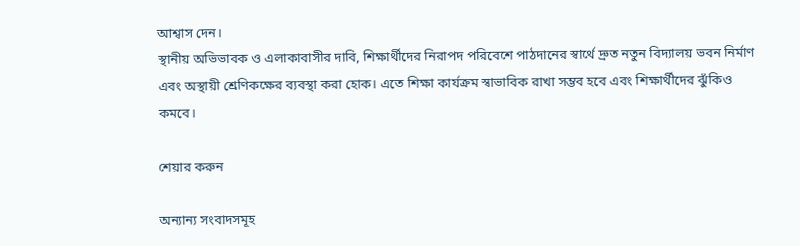আশ্বাস দেন।
স্থানীয় অভিভাবক ও এলাকাবাসীর দাবি, শিক্ষার্থীদের নিরাপদ পরিবেশে পাঠদানের স্বার্থে দ্রুত নতুন বিদ্যালয় ভবন নির্মাণ এবং অস্থায়ী শ্রেণিকক্ষের ব্যবস্থা করা হোক। এতে শিক্ষা কার্যক্রম স্বাভাবিক রাখা সম্ভব হবে এবং শিক্ষার্থীদের ঝুঁকিও কমবে।

শেয়ার করুন

অন্যান্য সংবাদসমূহ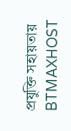প্রযুক্তি সহায়তায় BTMAXHOST